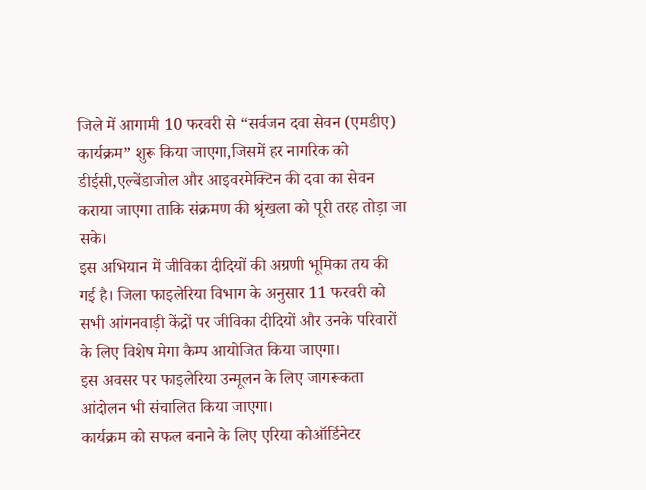जिले में आगामी 10 फरवरी से “सर्वजन दवा सेवन (एमडीए) कार्यक्रम” शुरू किया जाएगा,जिसमें हर नागरिक को डीईसी,एल्बेंडाजोल और आइवरमेक्टिन की दवा का सेवन कराया जाएगा ताकि संक्रमण की श्रृंखला को पूरी तरह तोड़ा जा सके।
इस अभियान में जीविका दीदियों की अग्रणी भूमिका तय की गई है। जिला फाइलेरिया विभाग के अनुसार 11 फरवरी को सभी आंगनवाड़ी केंद्रों पर जीविका दीदियों और उनके परिवारों के लिए विशेष मेगा कैम्प आयोजित किया जाएगा।
इस अवसर पर फाइलेरिया उन्मूलन के लिए जागरूकता आंदोलन भी संचालित किया जाएगा।
कार्यक्रम को सफल बनाने के लिए एरिया कोऑर्डिनेटर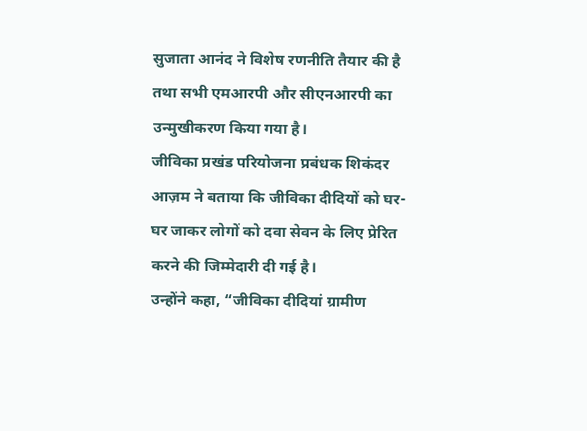सुजाता आनंद ने विशेष रणनीति तैयार की है तथा सभी एमआरपी और सीएनआरपी का उन्मुखीकरण किया गया है।
जीविका प्रखंड परियोजना प्रबंधक शिकंदर आज़म ने बताया कि जीविका दीदियों को घर-घर जाकर लोगों को दवा सेवन के लिए प्रेरित करने की जिम्मेदारी दी गई है।
उन्होंने कहा, “जीविका दीदियां ग्रामीण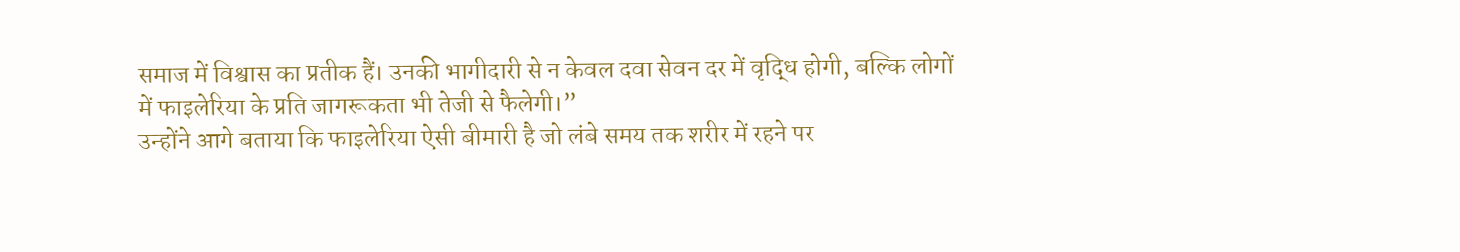समाज में विश्वास का प्रतीक हैं। उनकी भागीदारी से न केवल दवा सेवन दर में वृद्धि होगी, बल्कि लोगों में फाइलेरिया के प्रति जागरूकता भी तेजी से फैलेगी।”
उन्होंने आगे बताया कि फाइलेरिया ऐसी बीमारी है जो लंबे समय तक शरीर में रहने पर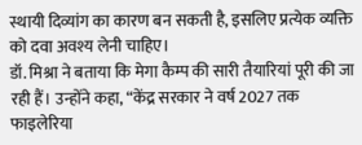स्थायी दिव्यांग का कारण बन सकती है, इसलिए प्रत्येक व्यक्ति को दवा अवश्य लेनी चाहिए।
डॉ. मिश्रा ने बताया कि मेगा कैम्प की सारी तैयारियां पूरी की जा रही हैं। उन्होंने कहा, “केंद्र सरकार ने वर्ष 2027 तक फाइलेरिया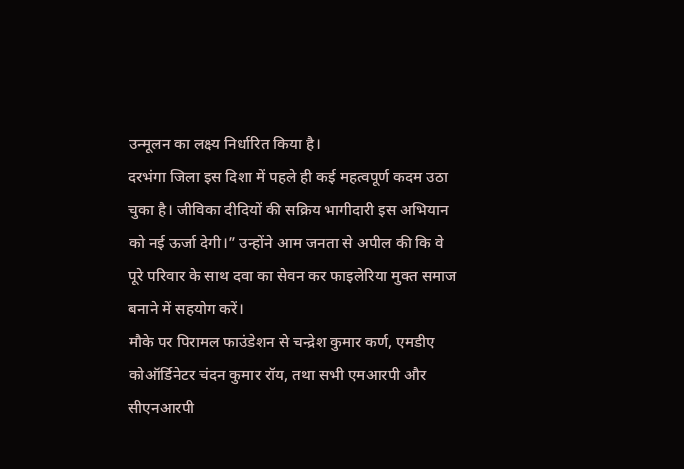उन्मूलन का लक्ष्य निर्धारित किया है।
दरभंगा जिला इस दिशा में पहले ही कई महत्वपूर्ण कदम उठा चुका है। जीविका दीदियों की सक्रिय भागीदारी इस अभियान को नई ऊर्जा देगी।” उन्होंने आम जनता से अपील की कि वे पूरे परिवार के साथ दवा का सेवन कर फाइलेरिया मुक्त समाज बनाने में सहयोग करें।
मौके पर पिरामल फाउंडेशन से चन्द्रेश कुमार कर्ण, एमडीए कोऑर्डिनेटर चंदन कुमार रॉय, तथा सभी एमआरपी और सीएनआरपी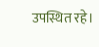उपस्थित रहे।